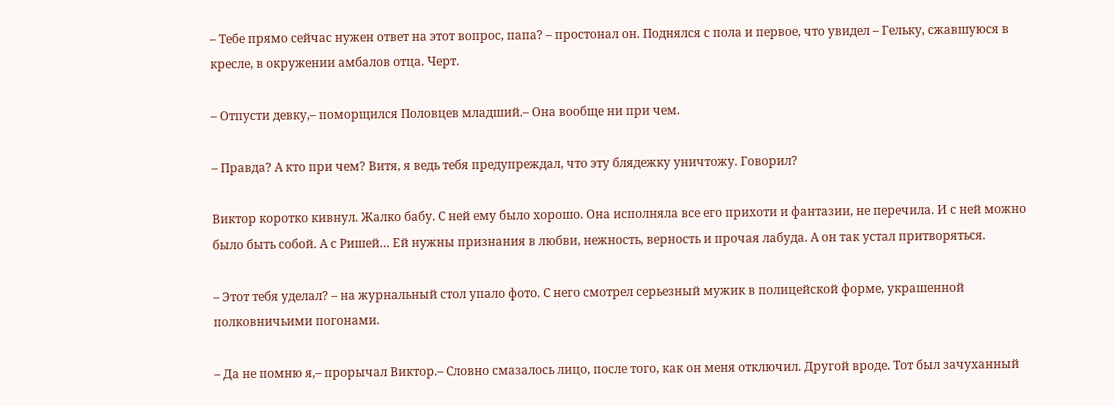– Тебе прямо сейчас нужен ответ на этот вопрос, папа? – простонал он. Поднялся с пола и первое, что увидел – Гельку, сжавшуюся в кресле, в окружении амбалов отца. Черт.

– Отпусти девку,– поморщился Половцев младший.– Она вообще ни при чем.

– Правда? А кто при чем? Витя, я ведь тебя предупреждал, что эту блядежку уничтожу. Говорил?

Виктор коротко кивнул. Жалко бабу. С ней ему было хорошо. Она исполняла все его прихоти и фантазии, не перечила. И с ней можно было быть собой. А с Ришей… Ей нужны признания в любви, нежность, верность и прочая лабуда. А он так устал притворяться.

– Этот тебя уделал? – на журнальный стол упало фото. С него смотрел серьезный мужик в полицейской форме, украшенной полковничьими погонами.

– Да не помню я,– прорычал Виктор.– Словно смазалось лицо, после того, как он меня отключил. Другой вроде. Тот был зачуханный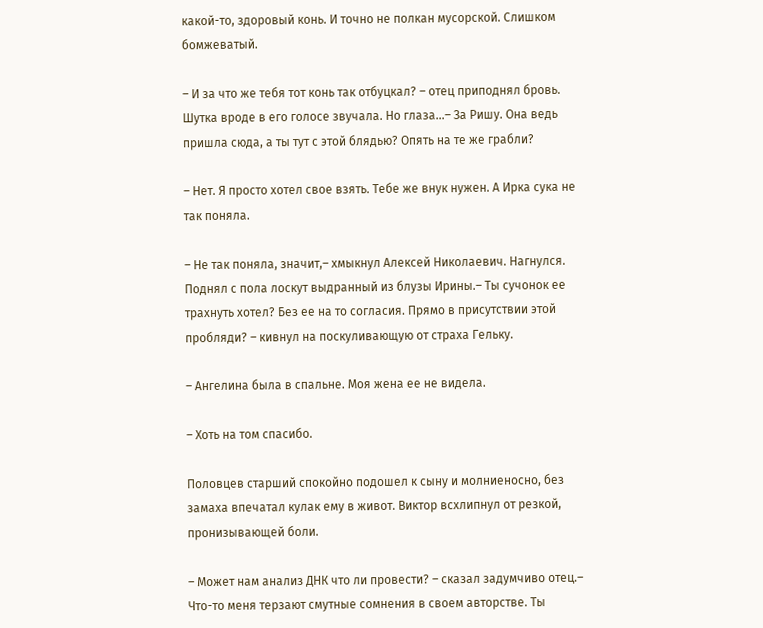какой-то, здоровый конь. И точно не полкан мусорской. Слишком бомжеватый.

– И за что же тебя тот конь так отбуцкал? – отец приподнял бровь. Шутка вроде в его голосе звучала. Но глаза…– За Ришу. Она ведь пришла сюда, а ты тут с этой блядью? Опять на те же грабли?

– Нет. Я просто хотел свое взять. Тебе же внук нужен. А Ирка сука не так поняла.

– Не так поняла, значит,– хмыкнул Алексей Николаевич. Нагнулся. Поднял с пола лоскут выдранный из блузы Ирины.– Ты сучонок ее трахнуть хотел? Без ее на то согласия. Прямо в присутствии этой пробляди? – кивнул на поскуливающую от страха Гельку.

– Ангелина была в спальне. Моя жена ее не видела.

– Хоть на том спасибо.

Половцев старший спокойно подошел к сыну и молниеносно, без замаха впечатал кулак ему в живот. Виктор всхлипнул от резкой, пронизывающей боли.

– Может нам анализ ДНК что ли провести? – сказал задумчиво отец.– Что-то меня терзают смутные сомнения в своем авторстве. Ты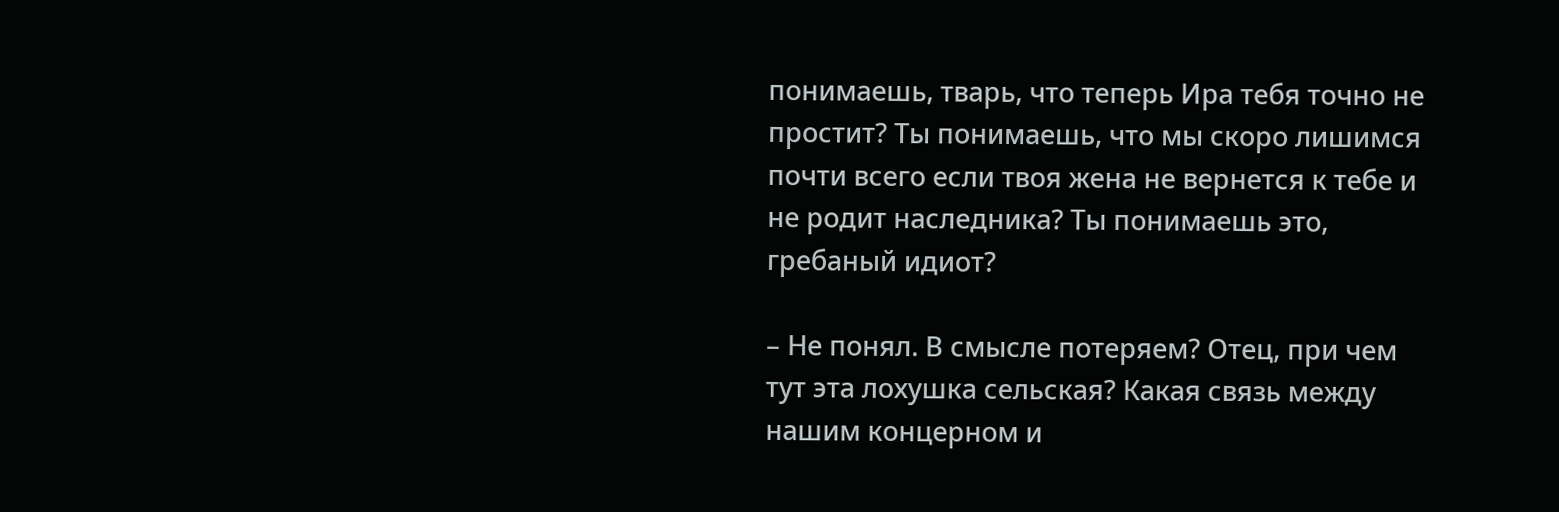понимаешь, тварь, что теперь Ира тебя точно не простит? Ты понимаешь, что мы скоро лишимся почти всего если твоя жена не вернется к тебе и не родит наследника? Ты понимаешь это, гребаный идиот?

– Не понял. В смысле потеряем? Отец, при чем тут эта лохушка сельская? Какая связь между нашим концерном и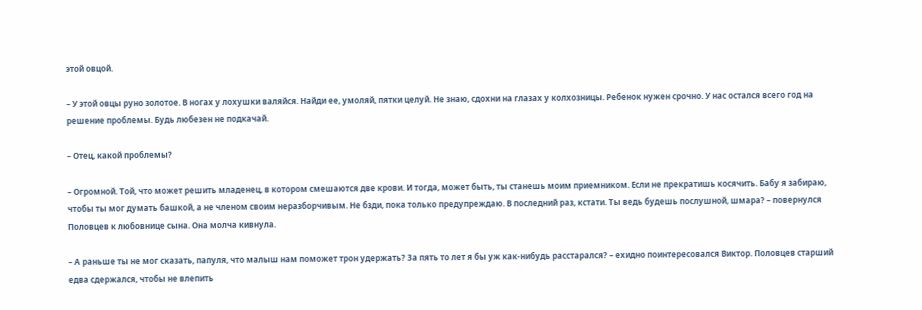этой овцой.

– У этой овцы руно золотое. В ногах у лохушки валяйся. Найди ее, умоляй, пятки целуй. Не знаю, сдохни на глазах у колхозницы. Ребенок нужен срочно. У нас остался всего год на решение проблемы. Будь любезен не подкачай.

– Отец, какой проблемы?

– Огромной. Той, что может решить младенец, в котором смешаются две крови. И тогда, может быть, ты станешь моим приемником. Если не прекратишь косячить. Бабу я забираю, чтобы ты мог думать башкой, а не членом своим неразборчивым. Не бзди, пока только предупреждаю. В последний раз, кстати. Ты ведь будешь послушной, шмара? – повернулся Половцев к любовнице сына. Она молча кивнула.

– А раньше ты не мог сказать, папуля, что малыш нам поможет трон удержать? За пять то лет я бы уж как-нибудь расстарался? – ехидно поинтересовался Виктор. Половцев старший едва сдержался, чтобы не влепить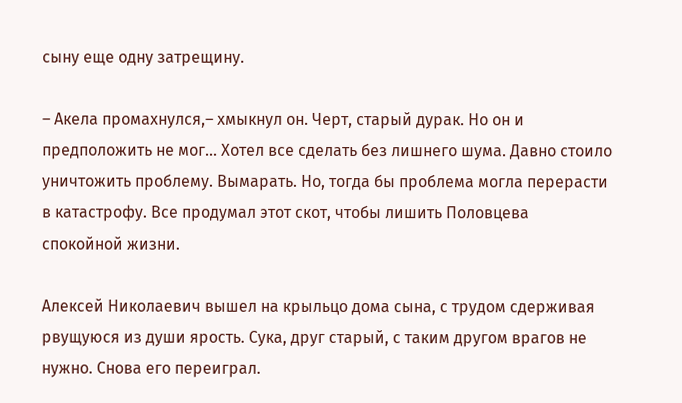сыну еще одну затрещину.

– Акела промахнулся,– хмыкнул он. Черт, старый дурак. Но он и предположить не мог… Хотел все сделать без лишнего шума. Давно стоило уничтожить проблему. Вымарать. Но, тогда бы проблема могла перерасти в катастрофу. Все продумал этот скот, чтобы лишить Половцева спокойной жизни.

Алексей Николаевич вышел на крыльцо дома сына, с трудом сдерживая рвущуюся из души ярость. Сука, друг старый, с таким другом врагов не нужно. Снова его переиграл.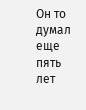Он то думал еще пять лет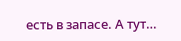есть в запасе. А тут…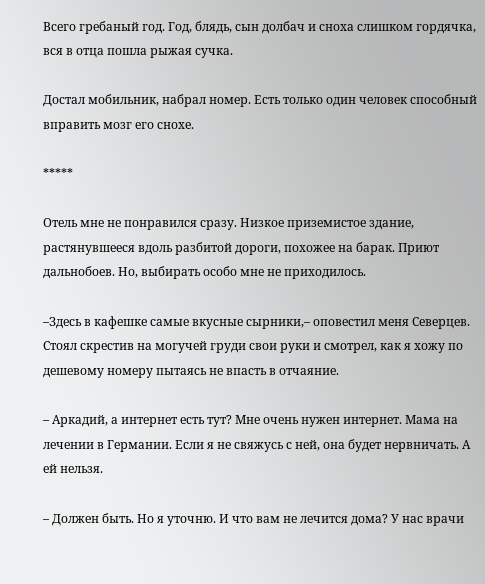Всего гребаный год. Год, блядь, сын долбач и сноха слишком гордячка, вся в отца пошла рыжая сучка.

Достал мобильник, набрал номер. Есть только один человек способный вправить мозг его снохе.

*****

Отель мне не понравился сразу. Низкое приземистое здание, растянувшееся вдоль разбитой дороги, похожее на барак. Приют дальнобоев. Но, выбирать особо мне не приходилось.

–Здесь в кафешке самые вкусные сырники,– оповестил меня Северцев. Стоял скрестив на могучей груди свои руки и смотрел, как я хожу по дешевому номеру пытаясь не впасть в отчаяние.

– Аркадий, а интернет есть тут? Мне очень нужен интернет. Мама на лечении в Германии. Если я не свяжусь с ней, она будет нервничать. А ей нельзя.

– Должен быть. Но я уточню. И что вам не лечится дома? У нас врачи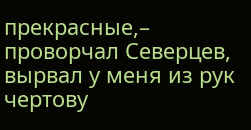прекрасные,– проворчал Северцев, вырвал у меня из рук чертову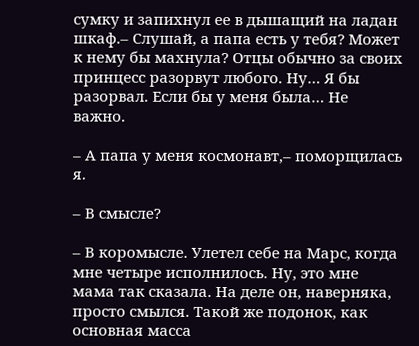сумку и запихнул ее в дышащий на ладан шкаф.– Слушай, а папа есть у тебя? Может к нему бы махнула? Отцы обычно за своих принцесс разорвут любого. Ну… Я бы разорвал. Если бы у меня была… Не важно.

– А папа у меня космонавт,– поморщилась я.

– В смысле?

– В коромысле. Улетел себе на Марс, когда мне четыре исполнилось. Ну, это мне мама так сказала. На деле он, наверняка, просто смылся. Такой же подонок, как основная масса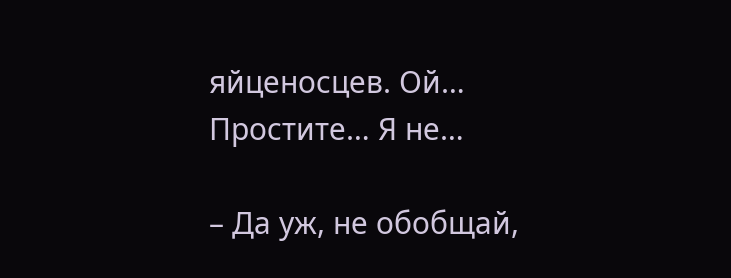яйценосцев. Ой… Простите… Я не…

– Да уж, не обобщай,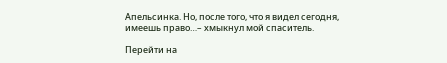Апельсинка. Но, после того, что я видел сегодня, имеешь право…– хмыкнул мой спаситель.

Перейти на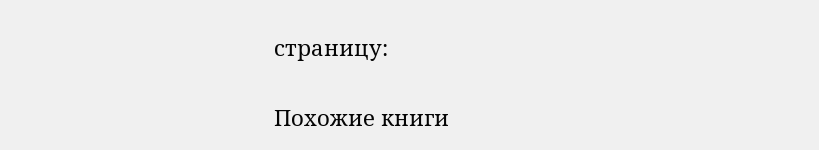страницу:

Похожие книги